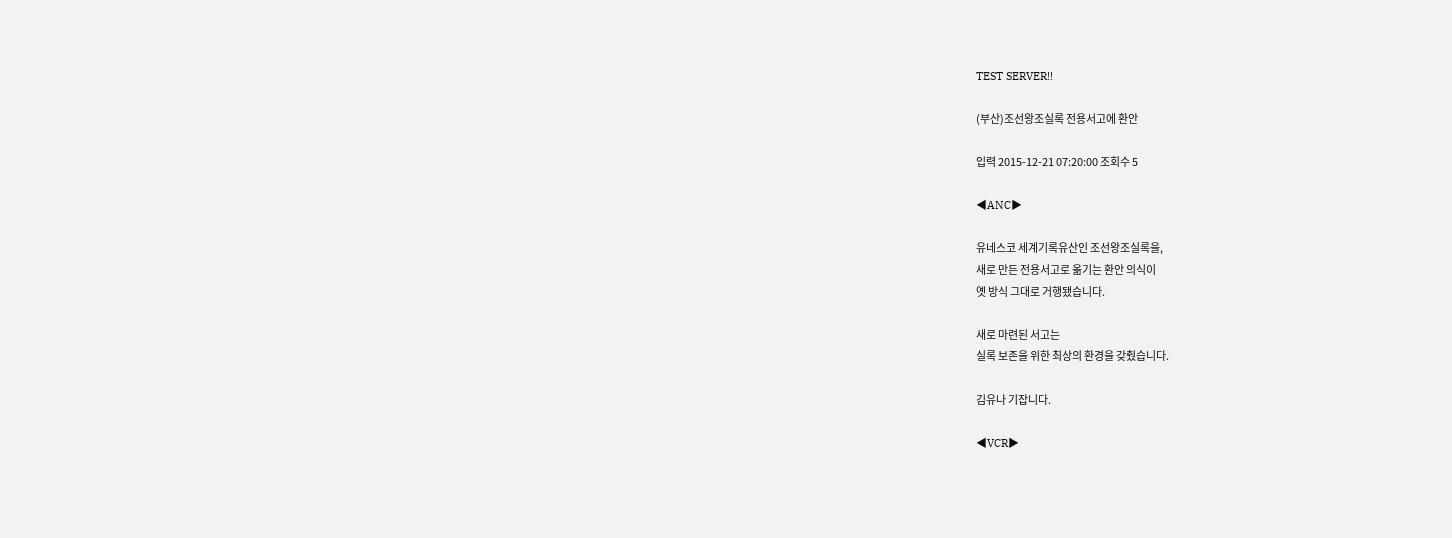TEST SERVER!!

(부산)조선왕조실록 전용서고에 환안

입력 2015-12-21 07:20:00 조회수 5

◀ANC▶

유네스코 세계기록유산인 조선왕조실록을,
새로 만든 전용서고로 옮기는 환안 의식이
옛 방식 그대로 거행됐습니다.

새로 마련된 서고는
실록 보존을 위한 최상의 환경을 갖췄습니다.

김유나 기잡니다.

◀VCR▶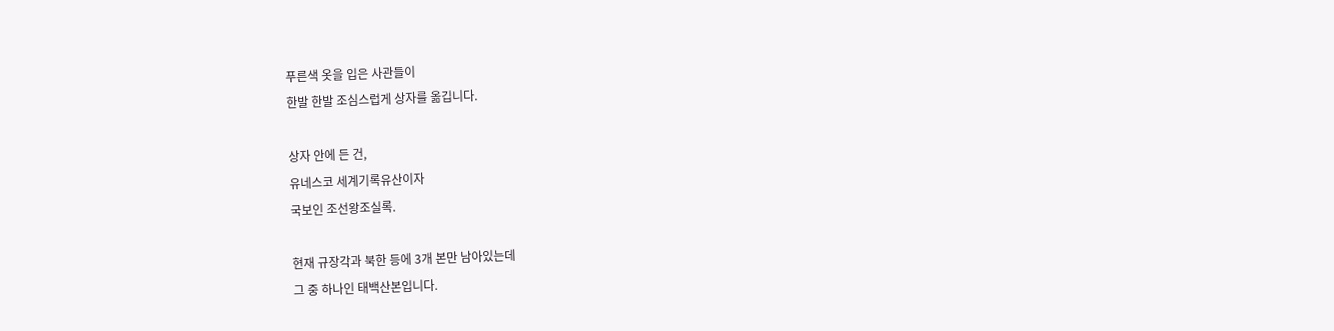푸른색 옷을 입은 사관들이
한발 한발 조심스럽게 상자를 옮깁니다.

상자 안에 든 건,
유네스코 세계기록유산이자
국보인 조선왕조실록.

현재 규장각과 북한 등에 3개 본만 남아있는데
그 중 하나인 태백산본입니다.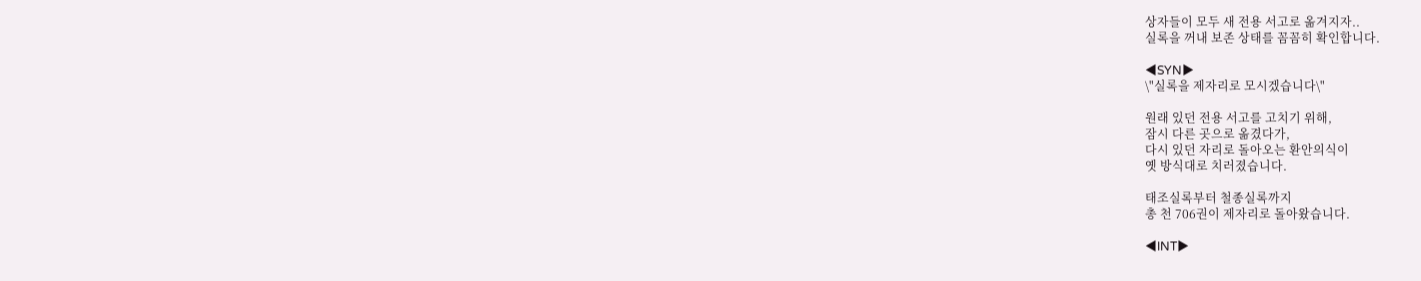상자들이 모두 새 전용 서고로 옮겨지자..
실록을 꺼내 보존 상태를 꼼꼼히 확인합니다.

◀SYN▶
\"실록을 제자리로 모시겠습니다\"

원래 있던 전용 서고를 고치기 위해,
잠시 다른 곳으로 옮겼다가,
다시 있던 자리로 돌아오는 환안의식이
옛 방식대로 치러졌습니다.

태조실록부터 철종실록까지
총 천 706권이 제자리로 돌아왔습니다.

◀INT▶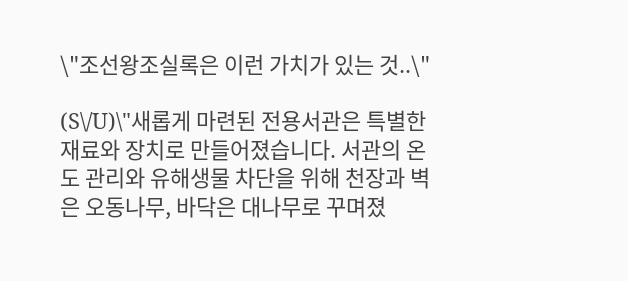\"조선왕조실록은 이런 가치가 있는 것..\"

(S\/U)\"새롭게 마련된 전용서관은 특별한 재료와 장치로 만들어졌습니다. 서관의 온도 관리와 유해생물 차단을 위해 천장과 벽은 오동나무, 바닥은 대나무로 꾸며졌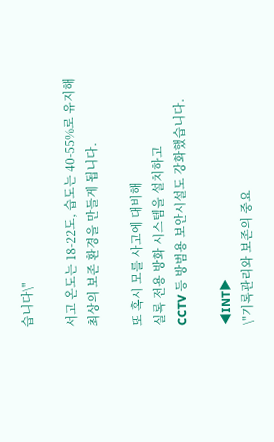습니다\"

서고 온도는 18-22도, 습도는 40-55%로 유지해
최상의 보존 환경을 만들게 됩니다.

또 혹시 모를 사고에 대비해
실록 전용 방화 시스템을 설치하고
CCTV 등 방범용 보안시설도 강화했습니다.

◀INT▶
\"기록관리와 보존의 중요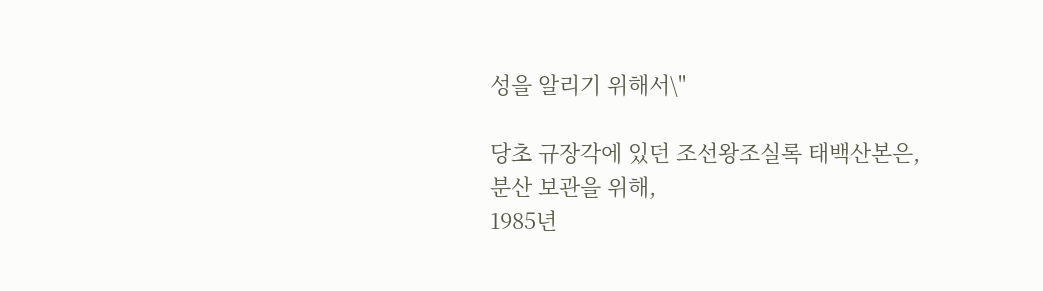성을 알리기 위해서\"

당초 규장각에 있던 조선왕조실록 태백산본은,
분산 보관을 위해,
1985년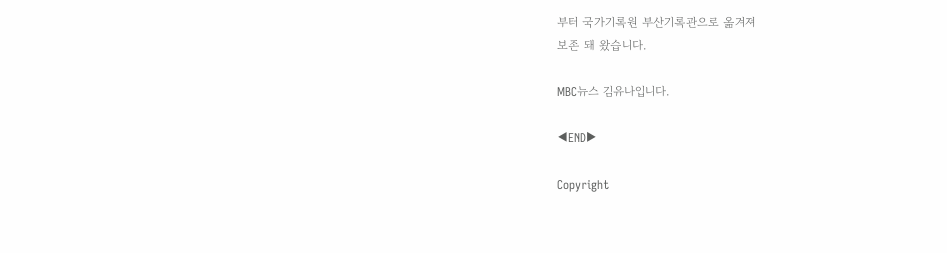부터 국가기록원 부산기록관으로 옮겨져
보존 돼 왔습니다.

MBC뉴스 김유나입니다.

◀END▶

Copyright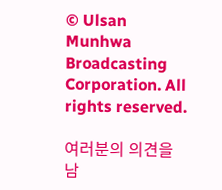© Ulsan Munhwa Broadcasting Corporation. All rights reserved.

여러분의 의견을 남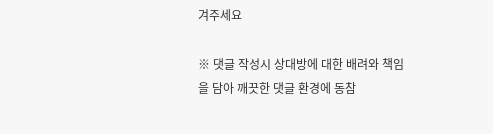겨주세요

※ 댓글 작성시 상대방에 대한 배려와 책임을 담아 깨끗한 댓글 환경에 동참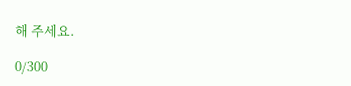해 주세요.

0/300